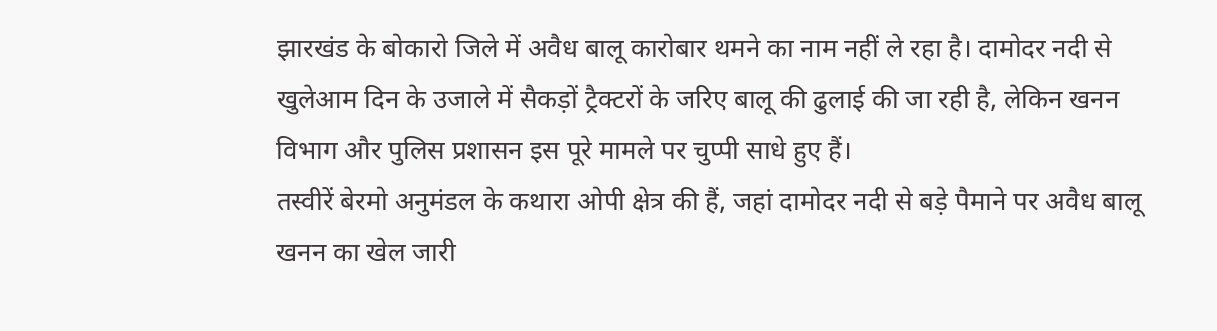झारखंड के बोकारो जिले में अवैध बालू कारोबार थमने का नाम नहीं ले रहा है। दामोदर नदी से खुलेआम दिन के उजाले में सैकड़ों ट्रैक्टरों के जरिए बालू की ढुलाई की जा रही है, लेकिन खनन विभाग और पुलिस प्रशासन इस पूरे मामले पर चुप्पी साधे हुए हैं।
तस्वीरें बेरमो अनुमंडल के कथारा ओपी क्षेत्र की हैं, जहां दामोदर नदी से बड़े पैमाने पर अवैध बालू खनन का खेल जारी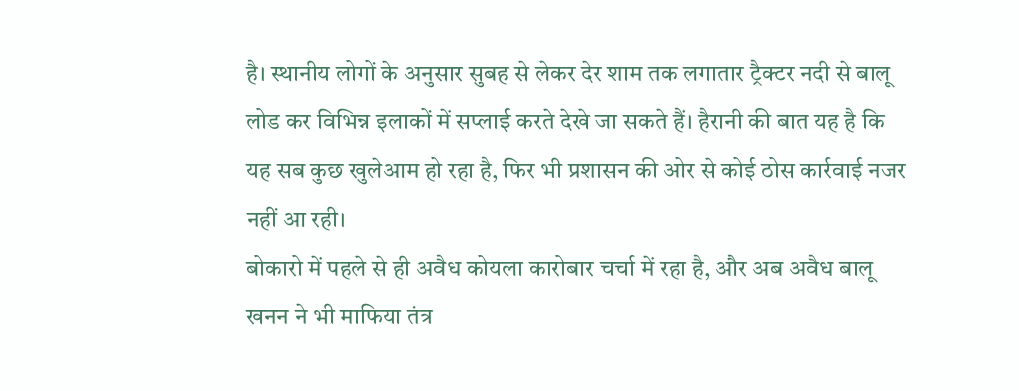है। स्थानीय लोगों के अनुसार सुबह से लेकर देर शाम तक लगातार ट्रैक्टर नदी से बालू लोड कर विभिन्न इलाकों में सप्लाई करते देखे जा सकते हैं। हैरानी की बात यह है कि यह सब कुछ खुलेआम हो रहा है, फिर भी प्रशासन की ओर से कोई ठोस कार्रवाई नजर नहीं आ रही।
बोकारो में पहले से ही अवैध कोयला कारोबार चर्चा में रहा है, और अब अवैध बालू खनन ने भी माफिया तंत्र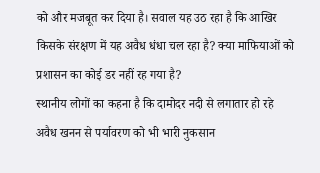को और मजबूत कर दिया है। सवाल यह उठ रहा है कि आखिर किसके संरक्षण में यह अवैध धंधा चल रहा है? क्या माफियाओं को प्रशासन का कोई डर नहीं रह गया है?
स्थानीय लोगों का कहना है कि दामोदर नदी से लगातार हो रहे अवैध खनन से पर्यावरण को भी भारी नुकसान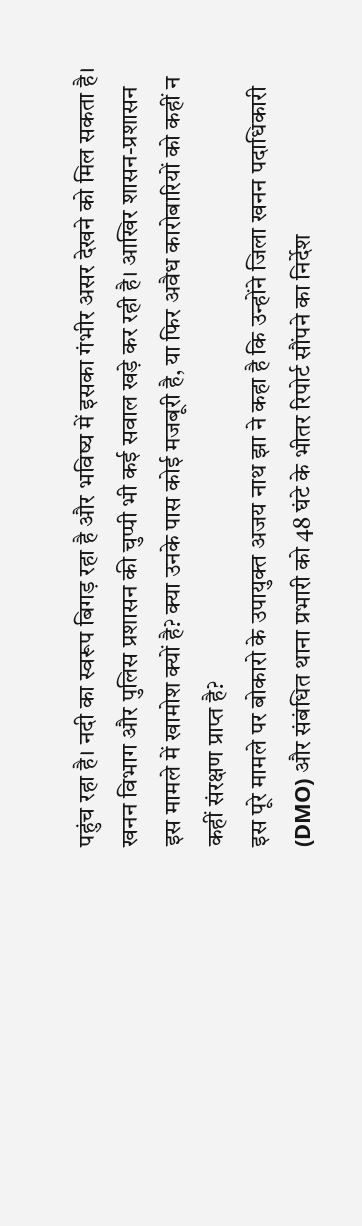पहुंच रहा है। नदी का स्वरूप बिगड़ रहा है और भविष्य में इसका गंभीर असर देखने को मिल सकता है।
खनन विभाग और पुलिस प्रशासन की चुप्पी भी कई सवाल खड़े कर रही है। आखिर शासन-प्रशासन इस मामले में खामोश क्यों है? क्या उनके पास कोई मजबूरी है, या फिर अवैध कारोबारियों को कहीं न कहीं संरक्षण प्राप्त है?
इस पूरे मामले पर बोकारो के उपायुक्त अजय नाथ झा ने कहा है कि उन्होंने जिला खनन पदाधिकारी (DMO) और संबंधित थाना प्रभारी को 48 घंटे के भीतर रिपोर्ट सौंपने का निर्देश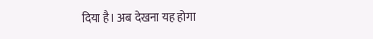दिया है। अब देखना यह होगा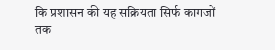कि प्रशासन की यह सक्रियता सिर्फ कागजों तक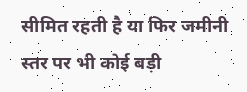सीमित रहती है या फिर जमीनी स्तर पर भी कोई बड़ी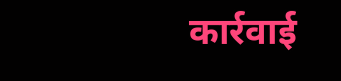कार्रवाई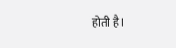होती है।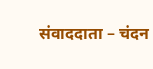संवाददाता – चंदन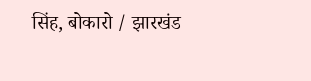सिंह, बोकारो / झारखंड